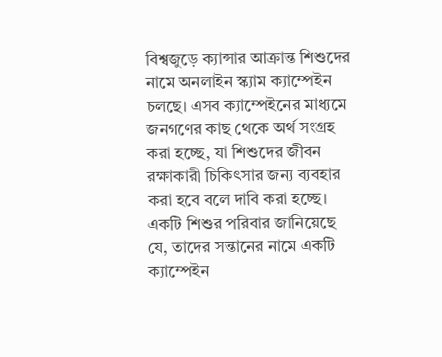বিশ্বজুড়ে ক্যান্সার আক্রান্ত শিশুদের নামে অনলাইন স্ক্যাম ক্যাম্পেইন চলছে। এসব ক্যাম্পেইনের মাধ্যমে জনগণের কাছ থেকে অর্থ সংগ্রহ করা হচ্ছে, যা শিশুদের জীবন রক্ষাকারী চিকিৎসার জন্য ব্যবহার করা হবে বলে দাবি করা হচ্ছে।
একটি শিশুর পরিবার জানিয়েছে যে, তাদের সন্তানের নামে একটি ক্যাম্পেইন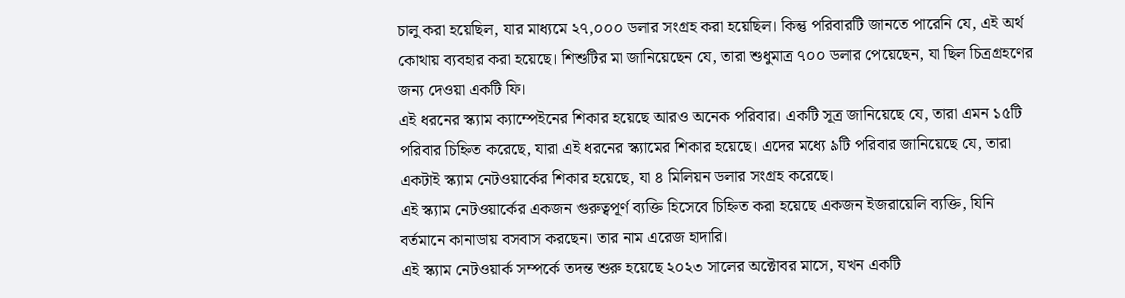চালু করা হয়েছিল, যার মাধ্যমে ২৭,০০০ ডলার সংগ্রহ করা হয়েছিল। কিন্তু পরিবারটি জানতে পারেনি যে, এই অর্থ কোথায় ব্যবহার করা হয়েছে। শিশুটির মা জানিয়েছেন যে, তারা শুধুমাত্র ৭০০ ডলার পেয়েছেন, যা ছিল চিত্রগ্রহণের জন্য দেওয়া একটি ফি।
এই ধরনের স্ক্যাম ক্যাম্পেইনের শিকার হয়েছে আরও অনেক পরিবার। একটি সূত্র জানিয়েছে যে, তারা এমন ১৫টি পরিবার চিহ্নিত করেছে, যারা এই ধরনের স্ক্যামের শিকার হয়েছে। এদের মধ্যে ৯টি পরিবার জানিয়েছে যে, তারা একটাই স্ক্যাম নেটওয়ার্কের শিকার হয়েছে, যা ৪ মিলিয়ন ডলার সংগ্রহ করেছে।
এই স্ক্যাম নেটওয়ার্কের একজন গুরুত্বপূর্ণ ব্যক্তি হিসেবে চিহ্নিত করা হয়েছে একজন ইজরায়েলি ব্যক্তি, যিনি বর্তমানে কানাডায় বসবাস করছেন। তার নাম এরেজ হাদারি।
এই স্ক্যাম নেটওয়ার্ক সম্পর্কে তদন্ত শুরু হয়েছে ২০২৩ সালের অক্টোবর মাসে, যখন একটি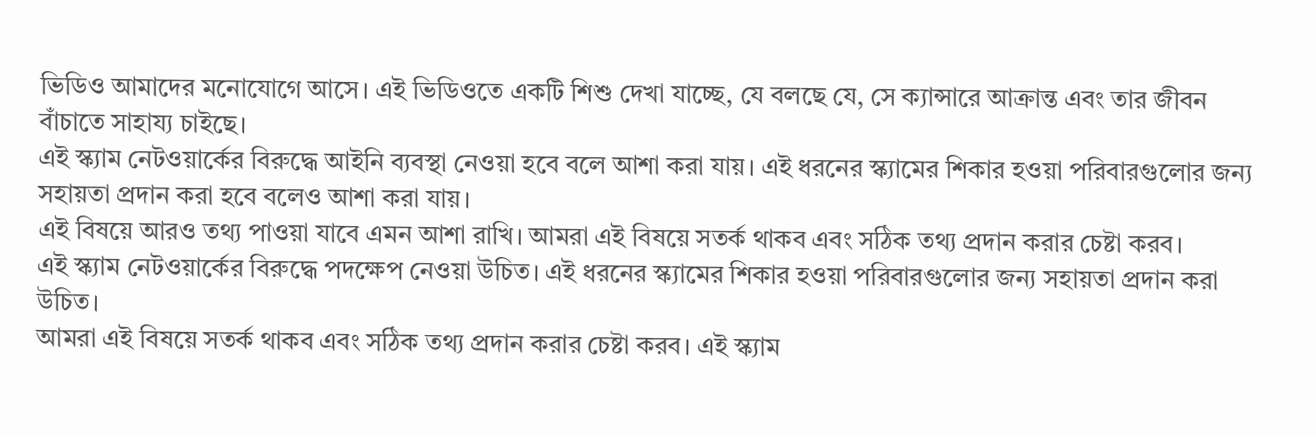ভিডিও আমাদের মনোযোগে আসে। এই ভিডিওতে একটি শিশু দেখা যাচ্ছে, যে বলছে যে, সে ক্যান্সারে আক্রান্ত এবং তার জীবন বাঁচাতে সাহায্য চাইছে।
এই স্ক্যাম নেটওয়ার্কের বিরুদ্ধে আইনি ব্যবস্থা নেওয়া হবে বলে আশা করা যায়। এই ধরনের স্ক্যামের শিকার হওয়া পরিবারগুলোর জন্য সহায়তা প্রদান করা হবে বলেও আশা করা যায়।
এই বিষয়ে আরও তথ্য পাওয়া যাবে এমন আশা রাখি। আমরা এই বিষয়ে সতর্ক থাকব এবং সঠিক তথ্য প্রদান করার চেষ্টা করব।
এই স্ক্যাম নেটওয়ার্কের বিরুদ্ধে পদক্ষেপ নেওয়া উচিত। এই ধরনের স্ক্যামের শিকার হওয়া পরিবারগুলোর জন্য সহায়তা প্রদান করা উচিত।
আমরা এই বিষয়ে সতর্ক থাকব এবং সঠিক তথ্য প্রদান করার চেষ্টা করব। এই স্ক্যাম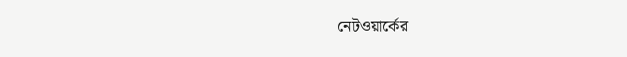নেটওয়ার্কের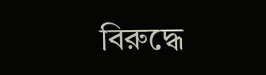বিরুদ্ধে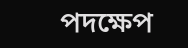পদক্ষেপ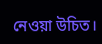নেওয়া উচিত।